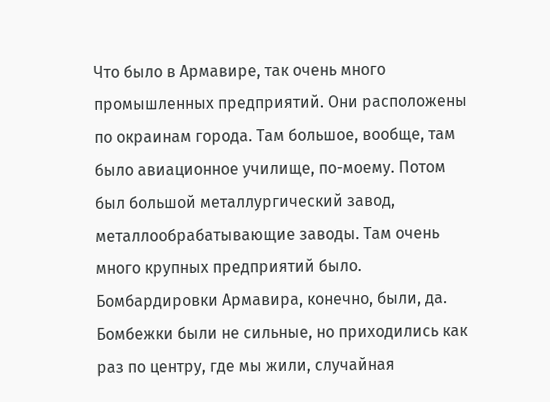Что было в Армавире, так очень много промышленных предприятий. Они расположены по окраинам города. Там большое, вообще, там было авиационное училище, по-моему. Потом был большой металлургический завод, металлообрабатывающие заводы. Там очень много крупных предприятий было. Бомбардировки Армавира, конечно, были, да. Бомбежки были не сильные, но приходились как раз по центру, где мы жили, случайная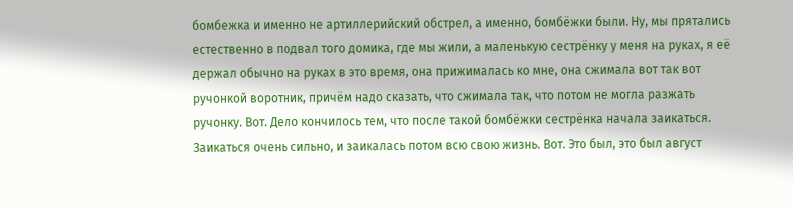бомбежка и именно не артиллерийский обстрел, а именно, бомбёжки были. Ну, мы прятались естественно в подвал того домика, где мы жили, а маленькую сестрёнку у меня на руках, я её держал обычно на руках в это время, она прижималась ко мне, она сжимала вот так вот ручонкой воротник, причём надо сказать, что сжимала так, что потом не могла разжать ручонку. Вот. Дело кончилось тем, что после такой бомбёжки сестрёнка начала заикаться. Заикаться очень сильно, и заикалась потом всю свою жизнь. Вот. Это был, это был август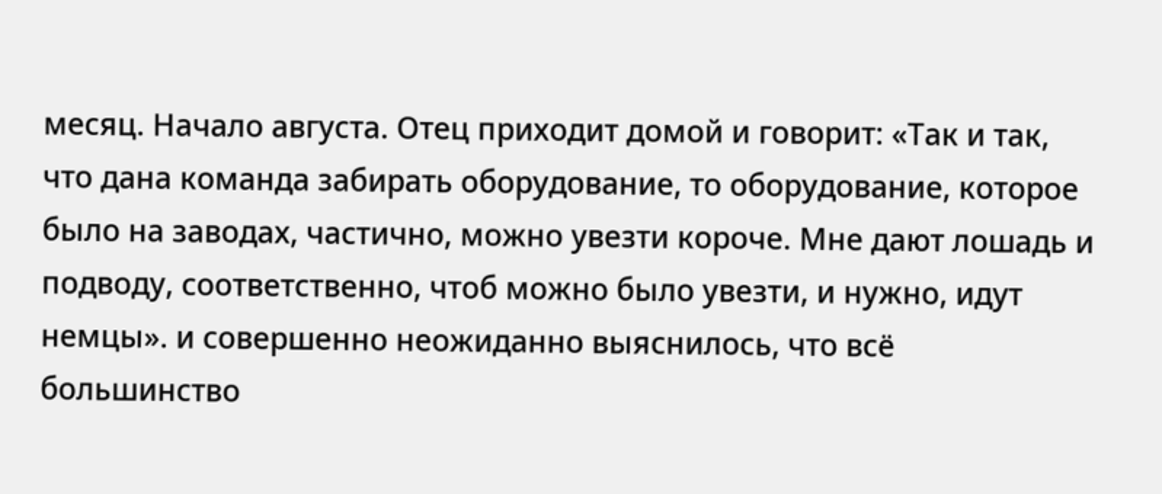месяц. Начало августа. Отец приходит домой и говорит: «Так и так, что дана команда забирать оборудование, то оборудование, которое было на заводах, частично, можно увезти короче. Мне дают лошадь и подводу, соответственно, чтоб можно было увезти, и нужно, идут немцы». и совершенно неожиданно выяснилось, что всё большинство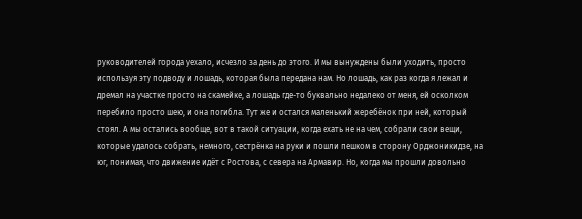руководителей города уехало, исчезло за день до этого. И мы вынуждены были уходить, просто используя эту подводу и лошадь, которая была передана нам. Но лошадь, как раз когда я лежал и дремал на участке просто на скамейке, а лошадь где-то буквально недалеко от меня, ей осколком перебило просто шею, и она погибла. Тут же и остался маленький жеребёнок при ней, который стоял. А мы остались вообще, вот в такой ситуации, когда ехать не на чем, собрали свои вещи, которые удалось собрать, немного, сестрёнка на руки и пошли пешком в сторону Орджоникидзе, на юг, понимая, что движение идёт с Ростова, с севера на Армавир. Но, когда мы прошли довольно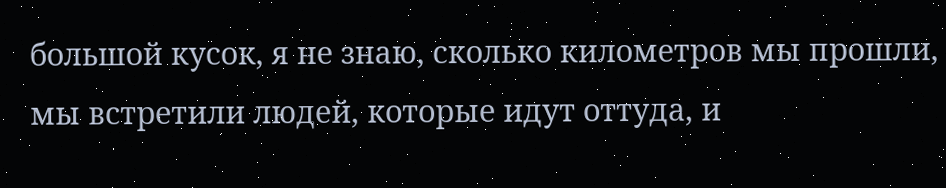большой кусок, я не знаю, сколько километров мы прошли, мы встретили людей, которые идут оттуда, и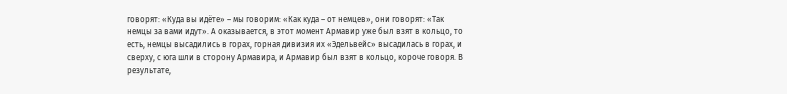говорят: «Куда вы идёте» – мы говорим: «Как куда – от немцев», они говорят: «Так немцы за вами идут». А оказывается, в этот момент Армавир уже был взят в кольцо, то есть, немцы высадились в горах, горная дивизия их «Эдельвейс» высадилась в горах, и сверху, с юга шли в сторону Армавира, и Армавир был взят в кольцо, короче говоря. В результате,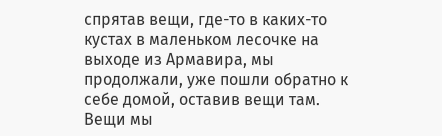спрятав вещи, где-то в каких-то кустах в маленьком лесочке на выходе из Армавира, мы продолжали, уже пошли обратно к себе домой, оставив вещи там. Вещи мы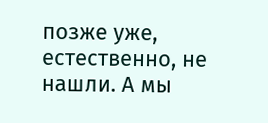позже уже, естественно, не нашли. А мы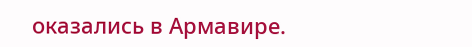оказались в Армавире.